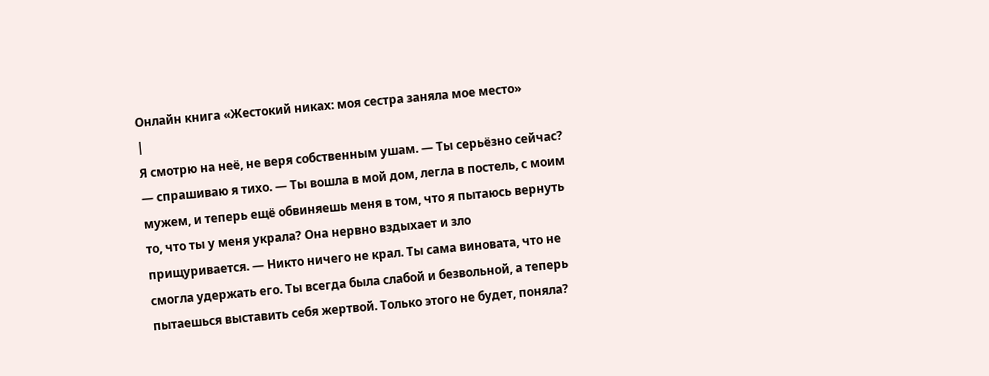Онлайн книга «Жестокий никах: моя сестра заняла мое место»
|
Я смотрю на неё, не веря собственным ушам. — Ты серьёзно сейчас? — спрашиваю я тихо. — Ты вошла в мой дом, легла в постель, с моим мужем, и теперь ещё обвиняешь меня в том, что я пытаюсь вернуть то, что ты у меня украла? Она нервно вздыхает и зло прищуривается. — Никто ничего не крал. Ты сама виновата, что не смогла удержать его. Ты всегда была слабой и безвольной, а теперь пытаешься выставить себя жертвой. Только этого не будет, поняла?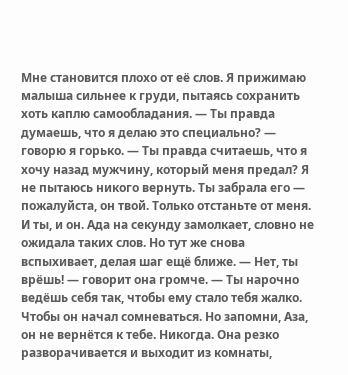Мне становится плохо от её слов. Я прижимаю малыша сильнее к груди, пытаясь сохранить хоть каплю самообладания. — Ты правда думаешь, что я делаю это специально? — говорю я горько. — Ты правда считаешь, что я хочу назад мужчину, который меня предал? Я не пытаюсь никого вернуть. Ты забрала его — пожалуйста, он твой. Только отстаньте от меня. И ты, и он. Ада на секунду замолкает, словно не ожидала таких слов. Но тут же снова вспыхивает, делая шаг ещё ближе. — Нет, ты врёшь! — говорит она громче. — Ты нарочно ведёшь себя так, чтобы ему стало тебя жалко. Чтобы он начал сомневаться. Но запомни, Аза, он не вернётся к тебе. Никогда. Она резко разворачивается и выходит из комнаты,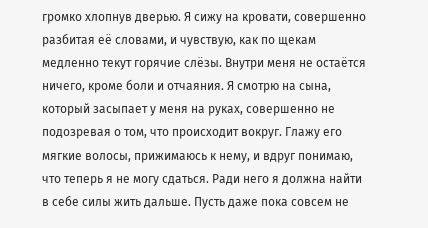громко хлопнув дверью. Я сижу на кровати, совершенно разбитая её словами, и чувствую, как по щекам медленно текут горячие слёзы. Внутри меня не остаётся ничего, кроме боли и отчаяния. Я смотрю на сына, который засыпает у меня на руках, совершенно не подозревая о том, что происходит вокруг. Глажу его мягкие волосы, прижимаюсь к нему, и вдруг понимаю, что теперь я не могу сдаться. Ради него я должна найти в себе силы жить дальше. Пусть даже пока совсем не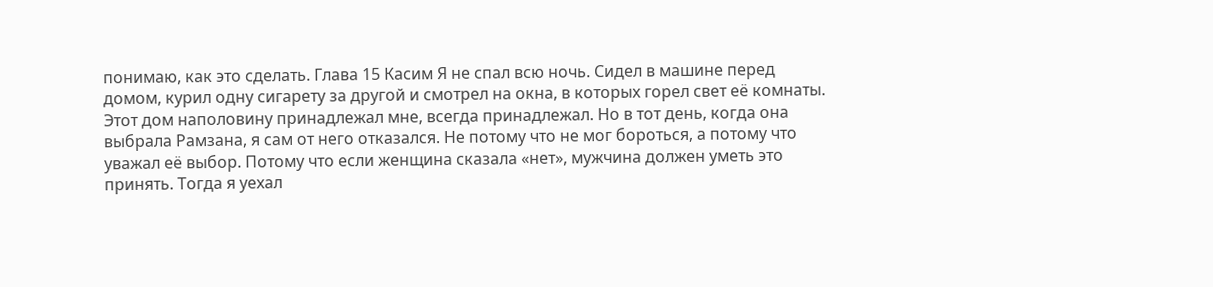понимаю, как это сделать. Глава 15 Касим Я не спал всю ночь. Сидел в машине перед домом, курил одну сигарету за другой и смотрел на окна, в которых горел свет её комнаты. Этот дом наполовину принадлежал мне, всегда принадлежал. Но в тот день, когда она выбрала Рамзана, я сам от него отказался. Не потому что не мог бороться, а потому что уважал её выбор. Потому что если женщина сказала «нет», мужчина должен уметь это принять. Тогда я уехал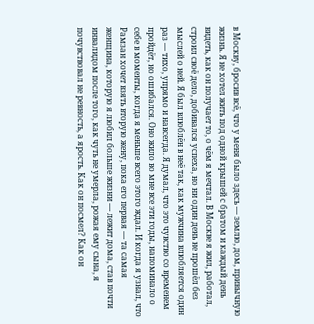в Москву, бросив всё, что у меня было здесь — землю, дом, привычную жизнь. Я не хотел жить под одной крышей с братом и каждый день видеть, как он получает то, о чём я мечтал. В Москве я жил, работал, строил своё дело, добивался успеха, но ни один день не прошёл без мыслей о ней. Я был влюблён в неё так, как мужчина влюбляется один раз — тихо, упрямо и навсегда. Я думал, что это чувство со временем пройдёт, но ошибался. Оно жило во мне все эти годы, напоминало о себе в моменты, когда я меньше всего этого ждал. И когда я узнал, что Рамзан хочет взять вторую жену, пока его первая — та самая женщина, которую я любил больше жизни — лежит дома, став почти инвалидом после того, как чуть не умерла, рожая ему сына, я почувствовал не ревность, а ярость. Как он посмел? Как он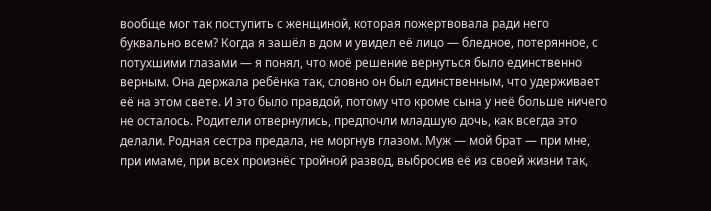вообще мог так поступить с женщиной, которая пожертвовала ради него буквально всем? Когда я зашёл в дом и увидел её лицо — бледное, потерянное, с потухшими глазами — я понял, что моё решение вернуться было единственно верным. Она держала ребёнка так, словно он был единственным, что удерживает её на этом свете. И это было правдой, потому что кроме сына у неё больше ничего не осталось. Родители отвернулись, предпочли младшую дочь, как всегда это делали. Родная сестра предала, не моргнув глазом. Муж — мой брат — при мне, при имаме, при всех произнёс тройной развод, выбросив её из своей жизни так,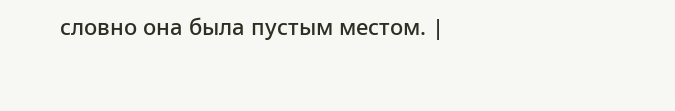словно она была пустым местом. |